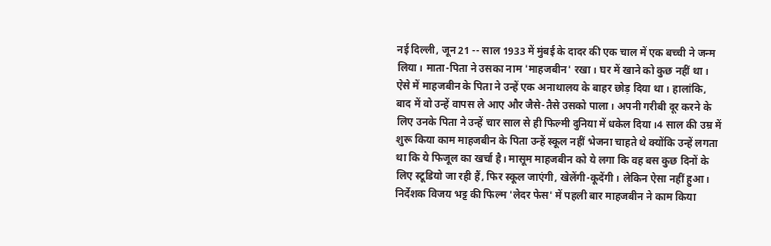नई दिल्ली, जून 21 -- साल 1933 में मुंबई के दादर की एक चाल में एक बच्ची ने जन्म लिया। माता-पिता ने उसका नाम 'माहजबीन' रखा। घर में खाने को कुछ नहीं था। ऐसे में माहजबीन के पिता ने उन्हें एक अनाथालय के बाहर छोड़ दिया था। हालांकि, बाद में वो उन्हें वापस ले आए और जैसे-तैसे उसको पाला। अपनी गरीबी दूर करने के लिए उनके पिता ने उन्हें चार साल से ही फिल्मी दुनिया में धकेल दिया।4 साल की उम्र में शुरू किया काम माहजबीन के पिता उन्हें स्कूल नहीं भेजना चाहते थे क्योंकि उन्हें लगता था कि ये फिजूल का खर्चा है। मासूम माहजबीन को ये लगा कि वह बस कुछ दिनों के लिए स्टूडियो जा रही हैं, फिर स्कूल जाएंगी, खेलेंगी-कूदेंगी। लेकिन ऐसा नहीं हुआ। निर्देशक विजय भट्ट की फिल्म 'लेदर फेस' में पहली बार माहजबीन ने काम किया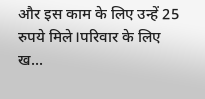और इस काम के लिए उन्हें 25 रुपये मिले।परिवार के लिए ख...